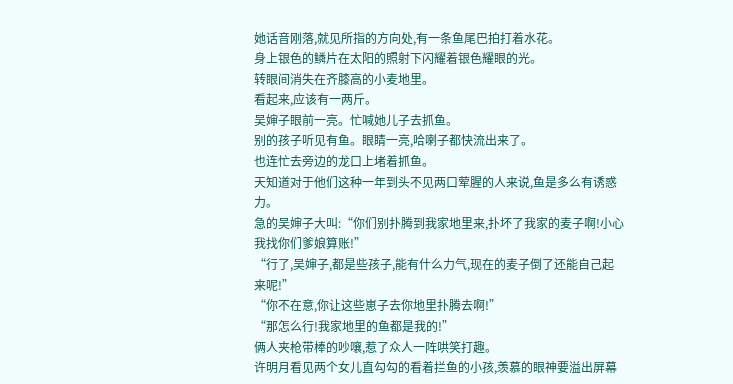她话音刚落,就见所指的方向处,有一条鱼尾巴拍打着水花。
身上银色的鳞片在太阳的照射下闪耀着银色耀眼的光。
转眼间消失在齐膝高的小麦地里。
看起来,应该有一两斤。
吴婶子眼前一亮。忙喊她儿子去抓鱼。
别的孩子听见有鱼。眼睛一亮,哈喇子都快流出来了。
也连忙去旁边的龙口上堵着抓鱼。
天知道对于他们这种一年到头不见两口荤腥的人来说,鱼是多么有诱惑力。
急的吴婶子大叫:“你们别扑腾到我家地里来,扑坏了我家的麦子啊!小心我找你们爹娘算账!”
“行了,吴婶子,都是些孩子,能有什么力气,现在的麦子倒了还能自己起来呢!”
“你不在意,你让这些崽子去你地里扑腾去啊!”
“那怎么行!我家地里的鱼都是我的!”
俩人夹枪带棒的吵嚷,惹了众人一阵哄笑打趣。
许明月看见两个女儿直勾勾的看着拦鱼的小孩,羡慕的眼神要溢出屏幕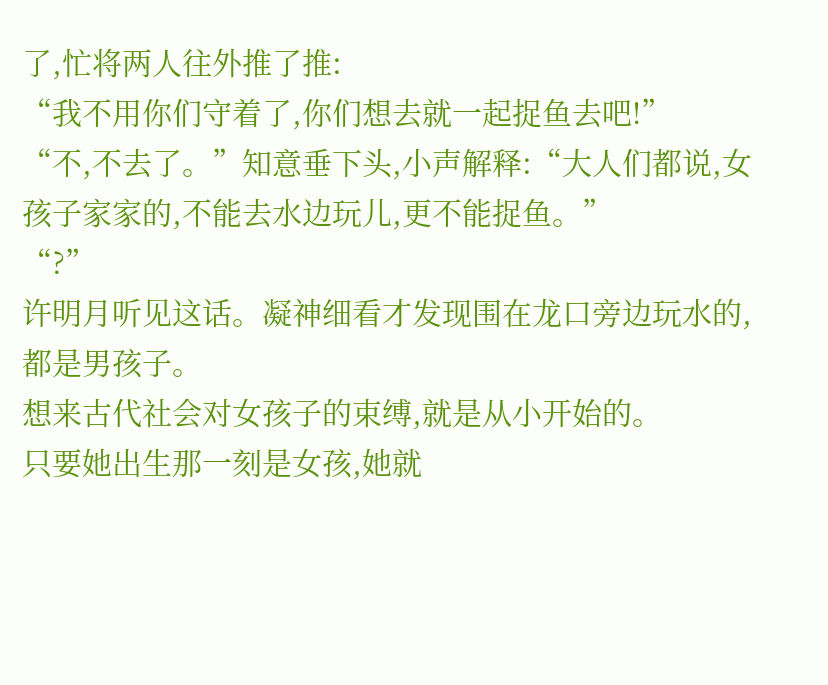了,忙将两人往外推了推:
“我不用你们守着了,你们想去就一起捉鱼去吧!”
“不,不去了。”知意垂下头,小声解释:“大人们都说,女孩子家家的,不能去水边玩儿,更不能捉鱼。”
“?”
许明月听见这话。凝神细看才发现围在龙口旁边玩水的,都是男孩子。
想来古代社会对女孩子的束缚,就是从小开始的。
只要她出生那一刻是女孩,她就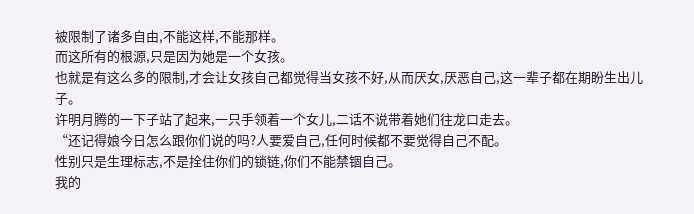被限制了诸多自由,不能这样,不能那样。
而这所有的根源,只是因为她是一个女孩。
也就是有这么多的限制,才会让女孩自己都觉得当女孩不好,从而厌女,厌恶自己,这一辈子都在期盼生出儿子。
许明月腾的一下子站了起来,一只手领着一个女儿,二话不说带着她们往龙口走去。
“还记得娘今日怎么跟你们说的吗?人要爱自己,任何时候都不要觉得自己不配。
性别只是生理标志,不是拴住你们的锁链,你们不能禁锢自己。
我的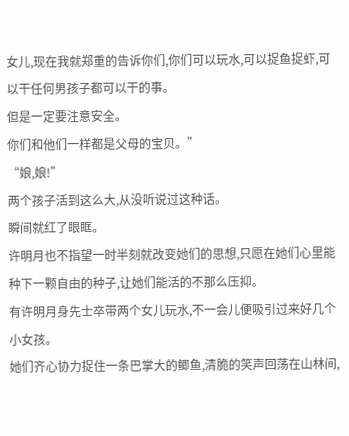女儿,现在我就郑重的告诉你们,你们可以玩水,可以捉鱼捉虾,可以干任何男孩子都可以干的事。
但是一定要注意安全。
你们和他们一样都是父母的宝贝。”
“娘,娘!”
两个孩子活到这么大,从没听说过这种话。
瞬间就红了眼眶。
许明月也不指望一时半刻就改变她们的思想,只愿在她们心里能种下一颗自由的种子,让她们能活的不那么压抑。
有许明月身先士卒带两个女儿玩水,不一会儿便吸引过来好几个小女孩。
她们齐心协力捉住一条巴掌大的鲫鱼,清脆的笑声回荡在山林间,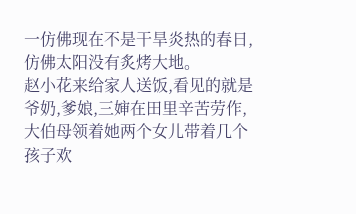一仿佛现在不是干旱炎热的春日,仿佛太阳没有炙烤大地。
赵小花来给家人送饭,看见的就是爷奶,爹娘,三婶在田里辛苦劳作,大伯母领着她两个女儿带着几个孩子欢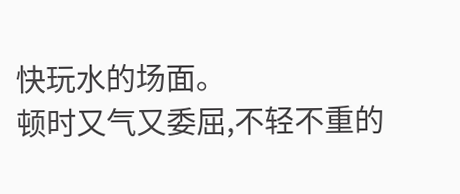快玩水的场面。
顿时又气又委屈,不轻不重的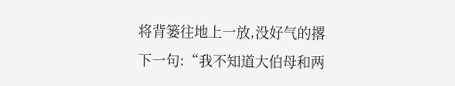将背篓往地上一放,没好气的撂下一句:“我不知道大伯母和两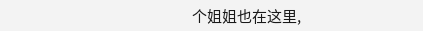个姐姐也在这里,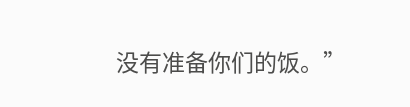没有准备你们的饭。”